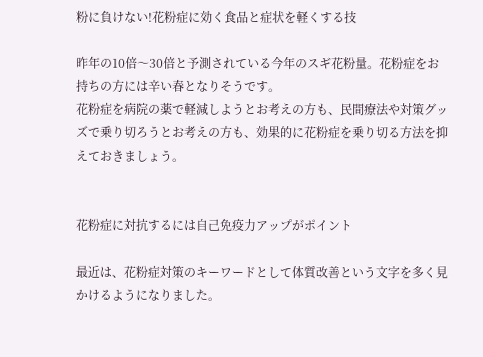粉に負けない!花粉症に効く食品と症状を軽くする技

昨年の10倍〜30倍と予測されている今年のスギ花粉量。花粉症をお持ちの方には辛い春となりそうです。
花粉症を病院の薬で軽減しようとお考えの方も、民間療法や対策グッズで乗り切ろうとお考えの方も、効果的に花粉症を乗り切る方法を抑えておきましょう。


花粉症に対抗するには自己免疫力アップがポイント

最近は、花粉症対策のキーワードとして体質改善という文字を多く見かけるようになりました。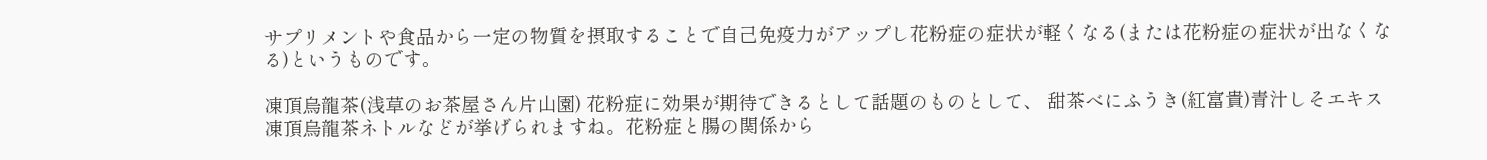サプリメントや食品から一定の物質を摂取することで自己免疫力がアップし花粉症の症状が軽くなる(または花粉症の症状が出なくなる)というものです。

凍頂烏龍茶(浅草のお茶屋さん片山園) 花粉症に効果が期待できるとして話題のものとして、 甜茶べにふうき(紅富貴)青汁しそエキス凍頂烏龍茶ネトルなどが挙げられますね。花粉症と腸の関係から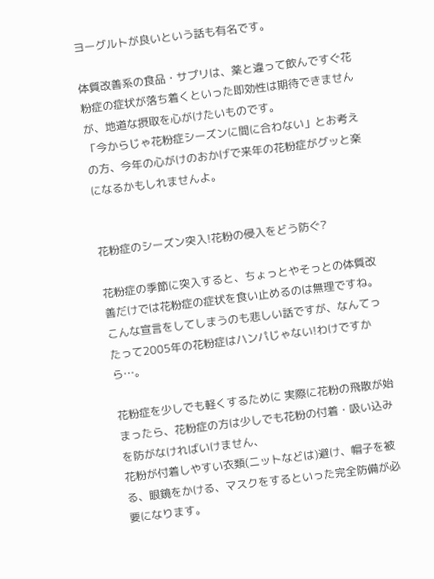ヨーグルトが良いという話も有名です。

体質改善系の食品・サプリは、薬と違って飲んですぐ花粉症の症状が落ち着くといった即効性は期待できませんが、地道な摂取を心がけたいものです。
「今からじゃ花粉症シーズンに間に合わない」とお考えの方、今年の心がけのおかげで来年の花粉症がグッと楽になるかもしれませんよ。


花粉症のシーズン突入!花粉の侵入をどう防ぐ?

花粉症の季節に突入すると、ちょっとやそっとの体質改善だけでは花粉症の症状を食い止めるのは無理ですね。
こんな宣言をしてしまうのも悲しい話ですが、なんてったって2005年の花粉症はハンパじゃない!わけですから…。

花粉症を少しでも軽くするために 実際に花粉の飛散が始まったら、花粉症の方は少しでも花粉の付着・吸い込みを防がなければいけません、
花粉が付着しやすい衣類(ニットなどは)避け、帽子を被る、眼鏡をかける、マスクをするといった完全防備が必要になります。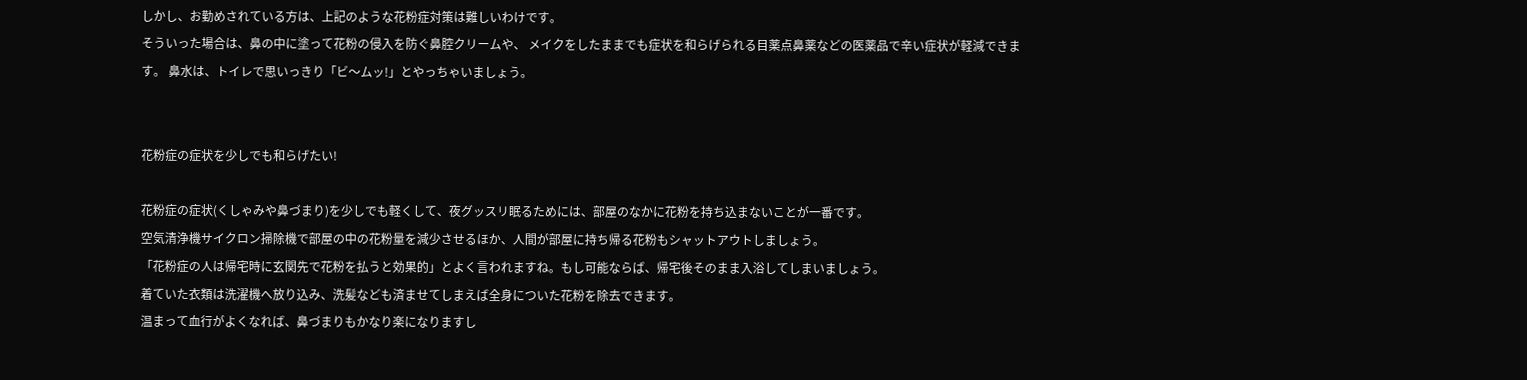しかし、お勤めされている方は、上記のような花粉症対策は難しいわけです。
そういった場合は、鼻の中に塗って花粉の侵入を防ぐ鼻腔クリームや、 メイクをしたままでも症状を和らげられる目薬点鼻薬などの医薬品で辛い症状が軽減できます。 鼻水は、トイレで思いっきり「ビ〜ムッ!」とやっちゃいましょう。


花粉症の症状を少しでも和らげたい!

花粉症の症状(くしゃみや鼻づまり)を少しでも軽くして、夜グッスリ眠るためには、部屋のなかに花粉を持ち込まないことが一番です。
空気清浄機サイクロン掃除機で部屋の中の花粉量を減少させるほか、人間が部屋に持ち帰る花粉もシャットアウトしましょう。
「花粉症の人は帰宅時に玄関先で花粉を払うと効果的」とよく言われますね。もし可能ならば、帰宅後そのまま入浴してしまいましょう。
着ていた衣類は洗濯機へ放り込み、洗髪なども済ませてしまえば全身についた花粉を除去できます。
温まって血行がよくなれば、鼻づまりもかなり楽になりますし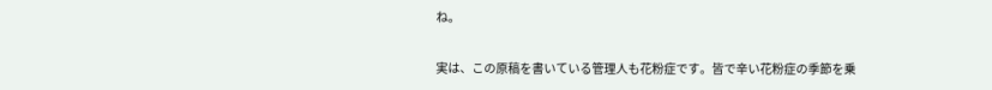ね。

実は、この原稿を書いている管理人も花粉症です。皆で辛い花粉症の季節を乗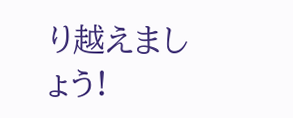り越えましょう!